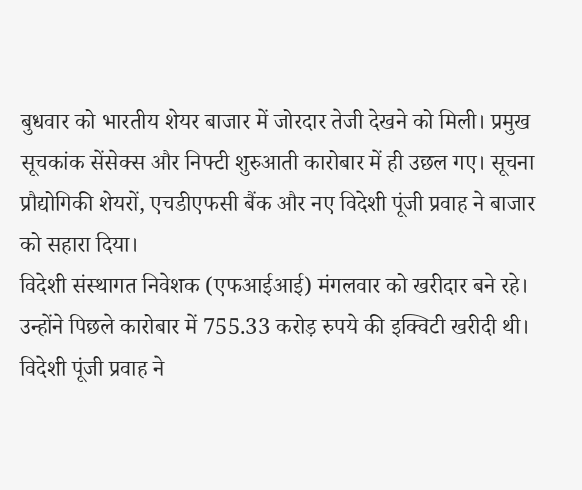बुधवार को भारतीय शेयर बाजार में जोरदार तेजी देखने को मिली। प्रमुख सूचकांक सेंसेक्स और निफ्टी शुरुआती कारोबार में ही उछल गए। सूचना प्रौद्योगिकी शेयरों, एचडीएफसी बैंक और नए विदेशी पूंजी प्रवाह ने बाजार को सहारा दिया।
विदेशी संस्थागत निवेशक (एफआईआई) मंगलवार को खरीदार बने रहे। उन्होंने पिछले कारोबार में 755.33 करोड़ रुपये की इक्विटी खरीदी थी। विदेशी पूंजी प्रवाह ने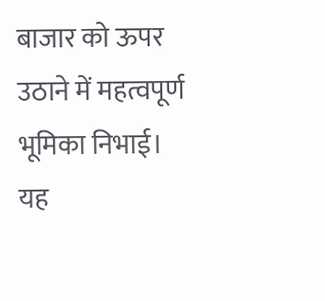बाजार को ऊपर उठाने में महत्वपूर्ण भूमिका निभाई। यह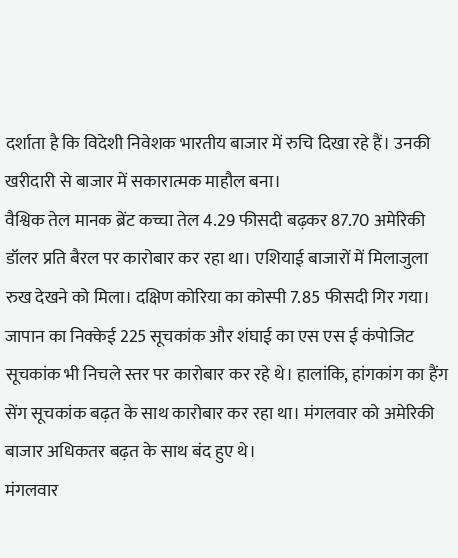दर्शाता है कि विदेशी निवेशक भारतीय बाजार में रुचि दिखा रहे हैं। उनकी खरीदारी से बाजार में सकारात्मक माहौल बना।
वैश्विक तेल मानक ब्रेंट कच्चा तेल 4.29 फीसदी बढ़कर 87.70 अमेरिकी डॉलर प्रति बैरल पर कारोबार कर रहा था। एशियाई बाजारों में मिलाजुला रुख देखने को मिला। दक्षिण कोरिया का कोस्पी 7.85 फीसदी गिर गया। जापान का निक्केई 225 सूचकांक और शंघाई का एस एस ई कंपोजिट सूचकांक भी निचले स्तर पर कारोबार कर रहे थे। हालांकि, हांगकांग का हैंग सेंग सूचकांक बढ़त के साथ कारोबार कर रहा था। मंगलवार को अमेरिकी बाजार अधिकतर बढ़त के साथ बंद हुए थे।
मंगलवार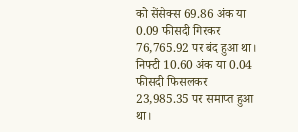को सेंसेक्स 69.86 अंक या 0.09 फीसदी गिरकर 76,765.92 पर बंद हुआ था। निफ्टी 10.60 अंक या 0.04 फीसदी फिसलकर 23,985.35 पर समाप्त हुआ था।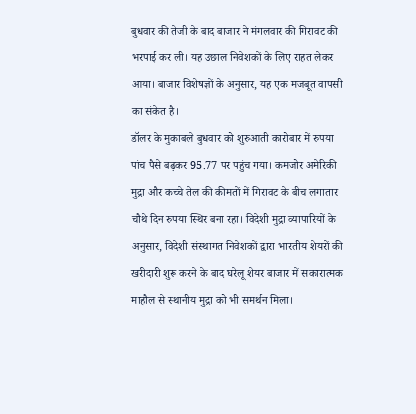बुधवार की तेजी के बाद बाजार ने मंगलवार की गिरावट की भरपाई कर ली। यह उछाल निवेशकों के लिए राहत लेकर आया। बाजार विशेषज्ञों के अनुसार, यह एक मजबूत वापसी का संकेत है।
डॉलर के मुकाबले बुधवार को शुरुआती कारोबार में रुपया पांच पैसे बढ़कर 95.77 पर पहुंच गया। कमजोर अमेरिकी मुद्रा और कच्चे तेल की कीमतों में गिरावट के बीच लगातार चौथे दिन रुपया स्थिर बना रहा। विदेशी मुद्रा व्यापारियों के अनुसार, विदेशी संस्थागत निवेशकों द्वारा भारतीय शेयरों की खरीदारी शुरू करने के बाद घरेलू शेयर बाजार में सकारात्मक माहौल से स्थानीय मुद्रा को भी समर्थन मिला।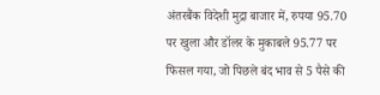अंतरबैंक विदेशी मुद्रा बाजार में, रुपया 95.70 पर खुला और डॉलर के मुकाबले 95.77 पर फिसल गया, जो पिछले बंद भाव से 5 पैसे की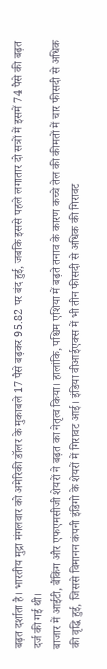बढ़त दर्शाता है। भारतीय मुद्रा मंगलवार को अमेरिकी डॉलर के मुकाबले 17 पैसे बढ़कर 95.82 पर बंद हुई, जबकि इससे पहले लगातार दो सत्रों में इसमें 74 पैसे की बढ़त दर्ज की गई थी।
बाजार में आईटी, बैंकिंग और एफएमसीजी शेयरों ने बढ़त का नेतृत्व किया। हालांकि, पश्चिम एशिया में बढ़ते तनाव के कारण कच्चे तेल की कीमतों में चार फीसदी से अधिक की वृद्धि हुई, जिससे विमानन कंपनी इंडिगो के शेयरों में गिरावट आई। इंडिया वीआईएक्स में भी तीन फीसदी से अधिक की गिरावट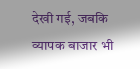देखी गई, जबकि व्यापक बाजार भी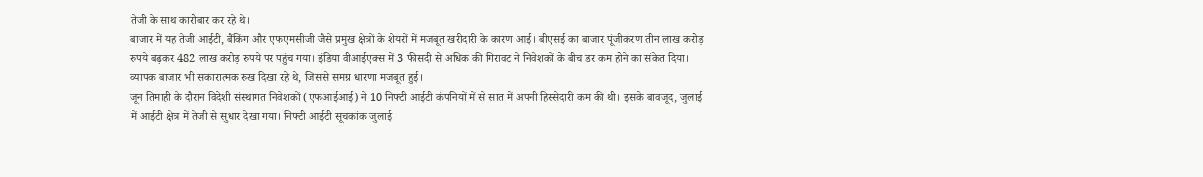तेजी के साथ कारोबार कर रहे थे।
बाजार में यह तेजी आईटी, बैंकिंग और एफएमसीजी जैसे प्रमुख क्षेत्रों के शेयरों में मजबूत खरीदारी के कारण आई। बीएसई का बाजार पूंजीकरण तीन लाख करोड़ रुपये बढ़कर 482 लाख करोड़ रुपये पर पहुंच गया। इंडिया वीआईएक्स में 3 फीसदी से अधिक की गिरावट ने निवेशकों के बीच डर कम होने का संकेत दिया। व्यापक बाजार भी सकारात्मक रुख दिखा रहे थे, जिससे समग्र धारणा मजबूत हुई।
जून तिमाही के दौरान विदेशी संस्थागत निवेशकों (एफआईआई) ने 10 निफ्टी आईटी कंपनियों में से सात में अपनी हिस्सेदारी कम की थी। इसके बावजूद, जुलाई में आईटी क्षेत्र में तेजी से सुधार देखा गया। निफ्टी आईटी सूचकांक जुलाई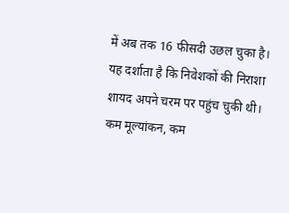में अब तक 16 फीसदी उछल चुका है। यह दर्शाता है कि निवेशकों की निराशा शायद अपने चरम पर पहुंच चुकी थी। कम मूल्यांकन, कम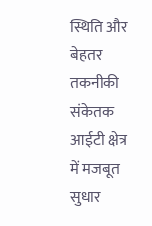स्थिति और बेहतर तकनीकी संकेतक आईटी क्षेत्र में मजबूत सुधार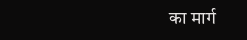का मार्ग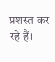प्रशस्त कर रहे हैं।